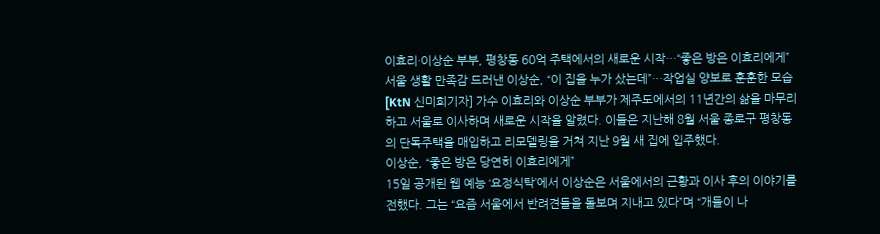이효리·이상순 부부, 평창동 60억 주택에서의 새로운 시작…“좋은 방은 이효리에게”
서울 생활 만족감 드러낸 이상순, “이 집을 누가 샀는데”…작업실 양보로 훈훈한 모습
[KtN 신미희기자] 가수 이효리와 이상순 부부가 제주도에서의 11년간의 삶을 마무리하고 서울로 이사하며 새로운 시작을 알렸다. 이들은 지난해 8월 서울 종로구 평창동의 단독주택을 매입하고 리모델링을 거쳐 지난 9월 새 집에 입주했다.
이상순, “좋은 방은 당연히 이효리에게”
15일 공개된 웹 예능 ‘요정식탁’에서 이상순은 서울에서의 근황과 이사 후의 이야기를 전했다. 그는 “요즘 서울에서 반려견들을 돌보며 지내고 있다”며 “개들이 나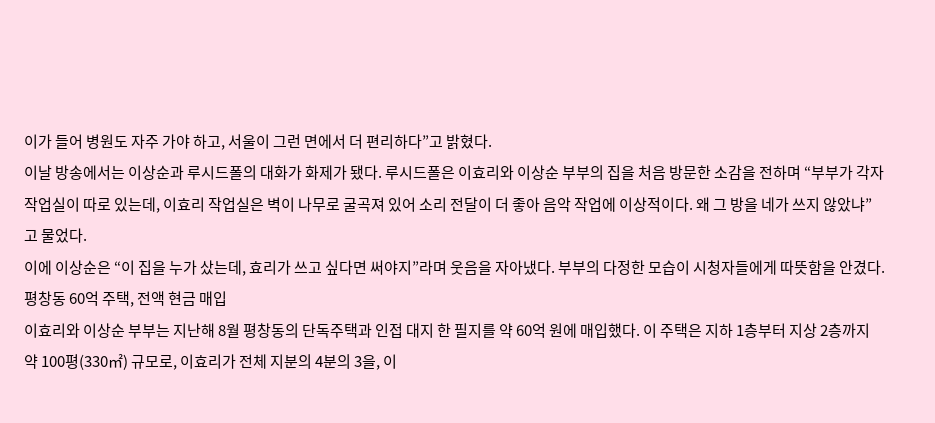이가 들어 병원도 자주 가야 하고, 서울이 그런 면에서 더 편리하다”고 밝혔다.
이날 방송에서는 이상순과 루시드폴의 대화가 화제가 됐다. 루시드폴은 이효리와 이상순 부부의 집을 처음 방문한 소감을 전하며 “부부가 각자 작업실이 따로 있는데, 이효리 작업실은 벽이 나무로 굴곡져 있어 소리 전달이 더 좋아 음악 작업에 이상적이다. 왜 그 방을 네가 쓰지 않았냐”고 물었다.
이에 이상순은 “이 집을 누가 샀는데, 효리가 쓰고 싶다면 써야지”라며 웃음을 자아냈다. 부부의 다정한 모습이 시청자들에게 따뜻함을 안겼다.
평창동 60억 주택, 전액 현금 매입
이효리와 이상순 부부는 지난해 8월 평창동의 단독주택과 인접 대지 한 필지를 약 60억 원에 매입했다. 이 주택은 지하 1층부터 지상 2층까지 약 100평(330㎡) 규모로, 이효리가 전체 지분의 4분의 3을, 이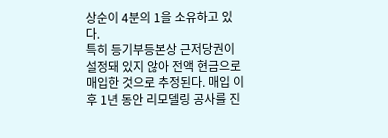상순이 4분의 1을 소유하고 있다.
특히 등기부등본상 근저당권이 설정돼 있지 않아 전액 현금으로 매입한 것으로 추정된다. 매입 이후 1년 동안 리모델링 공사를 진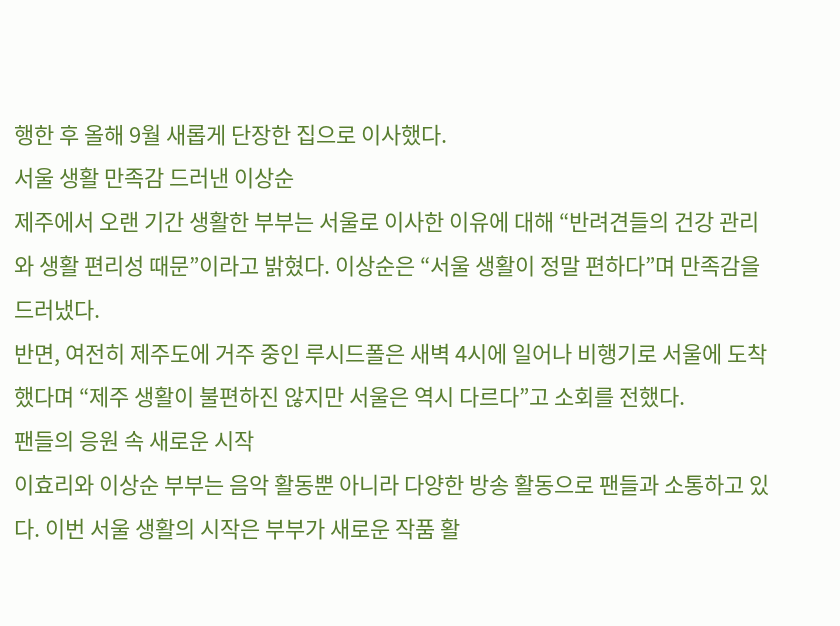행한 후 올해 9월 새롭게 단장한 집으로 이사했다.
서울 생활 만족감 드러낸 이상순
제주에서 오랜 기간 생활한 부부는 서울로 이사한 이유에 대해 “반려견들의 건강 관리와 생활 편리성 때문”이라고 밝혔다. 이상순은 “서울 생활이 정말 편하다”며 만족감을 드러냈다.
반면, 여전히 제주도에 거주 중인 루시드폴은 새벽 4시에 일어나 비행기로 서울에 도착했다며 “제주 생활이 불편하진 않지만 서울은 역시 다르다”고 소회를 전했다.
팬들의 응원 속 새로운 시작
이효리와 이상순 부부는 음악 활동뿐 아니라 다양한 방송 활동으로 팬들과 소통하고 있다. 이번 서울 생활의 시작은 부부가 새로운 작품 활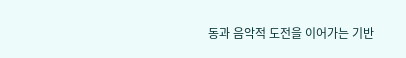동과 음악적 도전을 이어가는 기반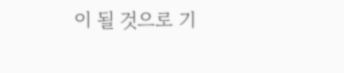이 될 것으로 기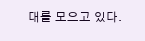대를 모으고 있다.